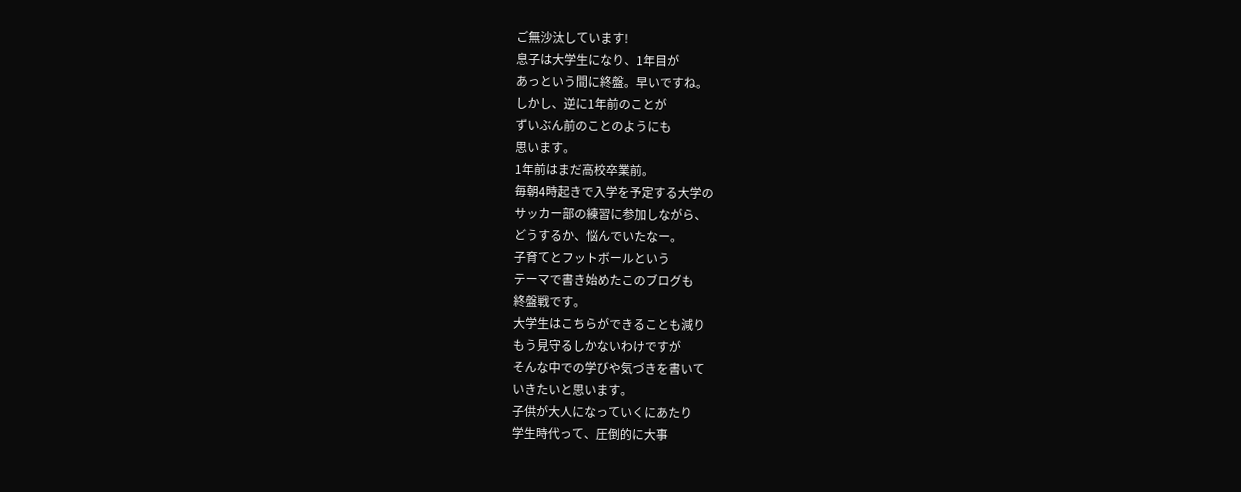ご無沙汰しています!
息子は大学生になり、1年目が
あっという間に終盤。早いですね。
しかし、逆に1年前のことが
ずいぶん前のことのようにも
思います。
1年前はまだ高校卒業前。
毎朝4時起きで入学を予定する大学の
サッカー部の練習に参加しながら、
どうするか、悩んでいたなー。
子育てとフットボールという
テーマで書き始めたこのブログも
終盤戦です。
大学生はこちらができることも減り
もう見守るしかないわけですが
そんな中での学びや気づきを書いて
いきたいと思います。
子供が大人になっていくにあたり
学生時代って、圧倒的に大事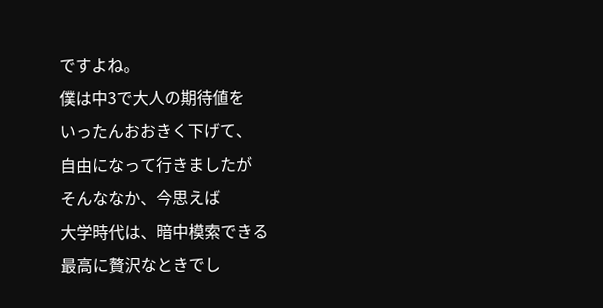ですよね。
僕は中3で大人の期待値を
いったんおおきく下げて、
自由になって行きましたが
そんななか、今思えば
大学時代は、暗中模索できる
最高に贅沢なときでし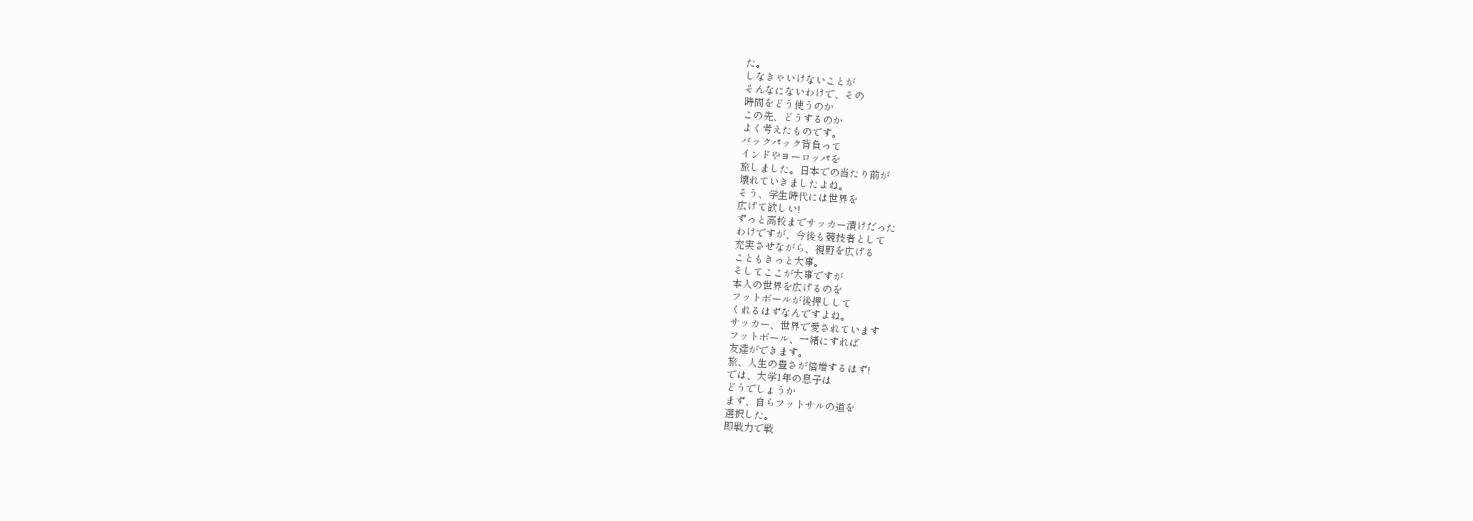た。
しなきゃいけないことが
そんなにないわけで、その
時間をどう使うのか
この先、どうするのか
よく考えたものです。
バックパック背負って
インドやヨーロッパを
旅しました。日本での当たり前が
壊れていきましたよね。
そう、学生時代には世界を
広げて欲しい!
ずっと高校までサッカー漬けだった
わけですが、今後も競技者として
充実させながら、視野を広げる
こともきっと大事。
そしてここが大事ですが
本人の世界を広げるのを
フットボールが後押しして
くれるはずなんですよね。
サッカー、世界で愛されています
フットボール、一緒にすれば
友達ができます。
旅、人生の豊さが倍増するはず!
では、大学1年の息子は
どうでしょうか
まず、自らフットサルの道を
選択した。
即戦力で戦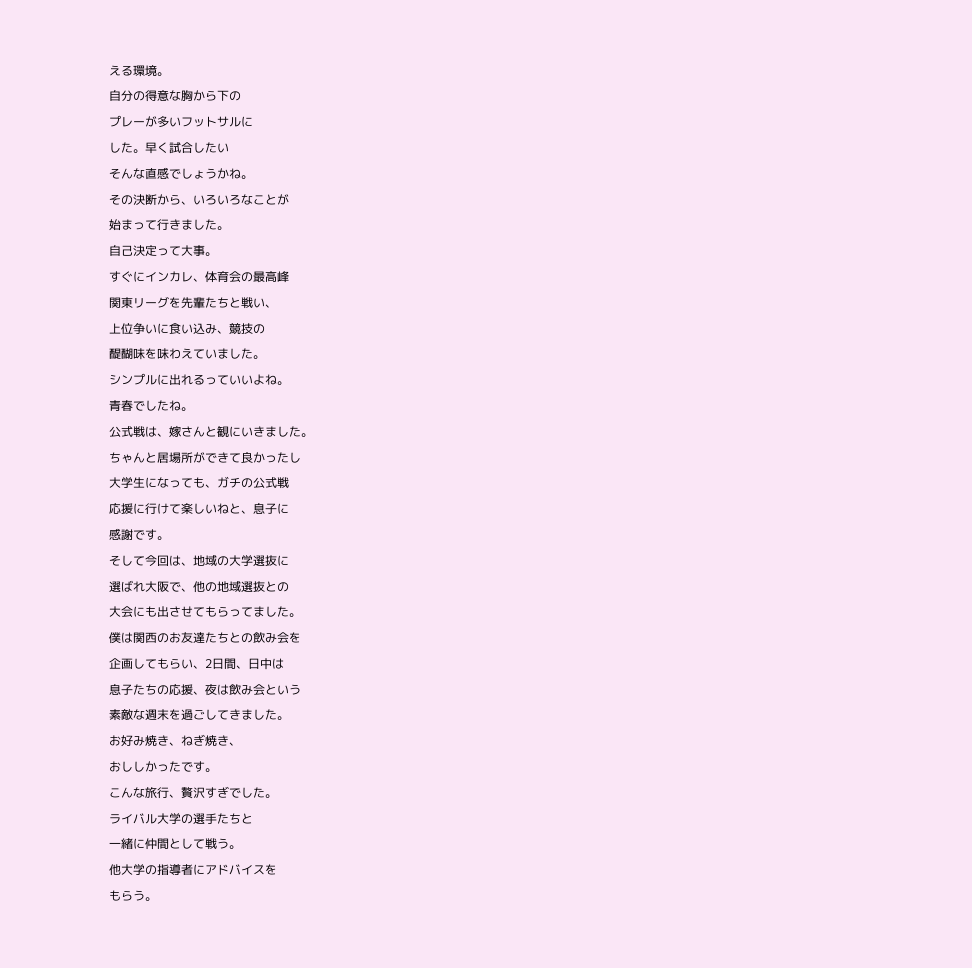える環境。
自分の得意な胸から下の
プレーが多いフットサルに
した。早く試合したい
そんな直感でしょうかね。
その決断から、いろいろなことが
始まって行きました。
自己決定って大事。
すぐにインカレ、体育会の最高峰
関東リーグを先輩たちと戦い、
上位争いに食い込み、競技の
醍醐味を味わえていました。
シンプルに出れるっていいよね。
青春でしたね。
公式戦は、嫁さんと観にいきました。
ちゃんと居場所ができて良かったし
大学生になっても、ガチの公式戦
応援に行けて楽しいねと、息子に
感謝です。
そして今回は、地域の大学選抜に
選ばれ大阪で、他の地域選抜との
大会にも出させてもらってました。
僕は関西のお友達たちとの飲み会を
企画してもらい、2日間、日中は
息子たちの応援、夜は飲み会という
素敵な週末を過ごしてきました。
お好み焼き、ねぎ焼き、
おししかったです。
こんな旅行、贅沢すぎでした。
ライバル大学の選手たちと
一緒に仲間として戦う。
他大学の指導者にアドバイスを
もらう。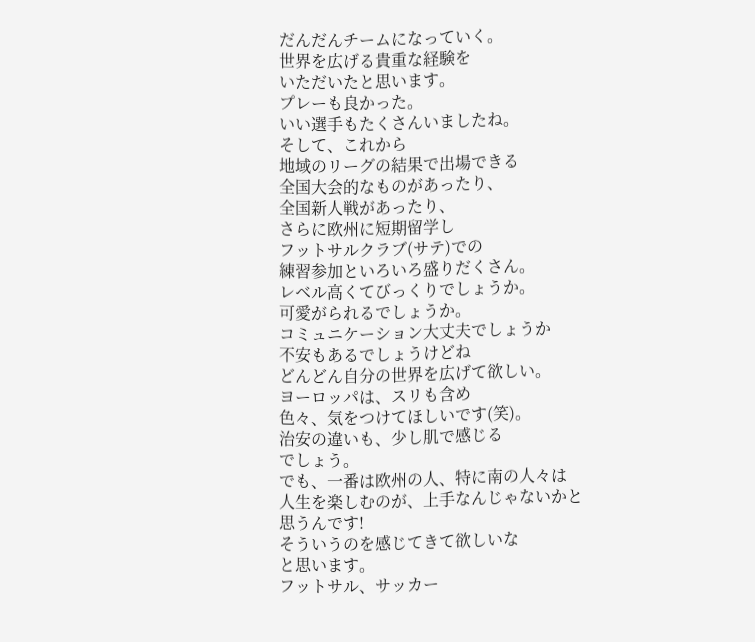だんだんチームになっていく。
世界を広げる貴重な経験を
いただいたと思います。
プレーも良かった。
いい選手もたくさんいましたね。
そして、これから
地域のリーグの結果で出場できる
全国大会的なものがあったり、
全国新人戦があったり、
さらに欧州に短期留学し
フットサルクラブ(サテ)での
練習参加といろいろ盛りだくさん。
レベル高くてびっくりでしょうか。
可愛がられるでしょうか。
コミュニケーション大丈夫でしょうか
不安もあるでしょうけどね
どんどん自分の世界を広げて欲しい。
ヨーロッパは、スリも含め
色々、気をつけてほしいです(笑)。
治安の違いも、少し肌で感じる
でしょう。
でも、一番は欧州の人、特に南の人々は
人生を楽しむのが、上手なんじゃないかと
思うんです!
そういうのを感じてきて欲しいな
と思います。
フットサル、サッカー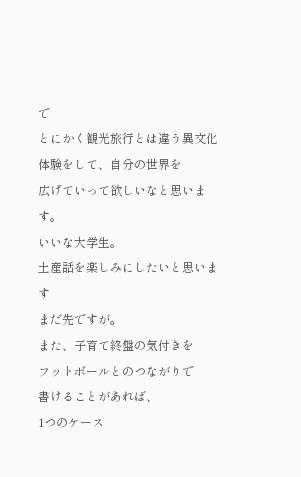で
とにかく観光旅行とは違う異文化
体験をして、自分の世界を
広げていって欲しいなと思います。
いいな大学生。
土産話を楽しみにしたいと思います
まだ先ですが。
また、子育て終盤の気付きを
フットボールとのつながりで
書けることがあれば、
1つのケース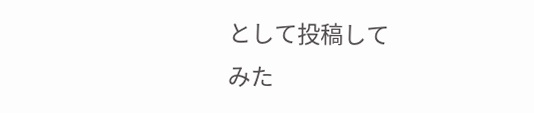として投稿して
みた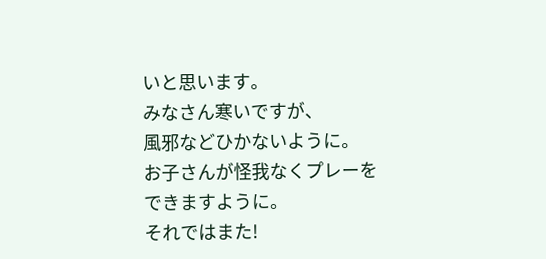いと思います。
みなさん寒いですが、
風邪などひかないように。
お子さんが怪我なくプレーを
できますように。
それではまた!